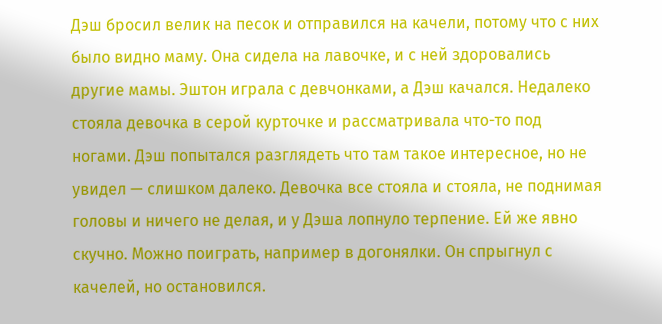Дэш бросил велик на песок и отправился на качели, потому что с них было видно маму. Она сидела на лавочке, и с ней здоровались другие мамы. Эштон играла с девчонками, а Дэш качался. Недалеко стояла девочка в серой курточке и рассматривала что-то под ногами. Дэш попытался разглядеть что там такое интересное, но не увидел — слишком далеко. Девочка все стояла и стояла, не поднимая головы и ничего не делая, и у Дэша лопнуло терпение. Ей же явно скучно. Можно поиграть, например в догонялки. Он спрыгнул с качелей, но остановился.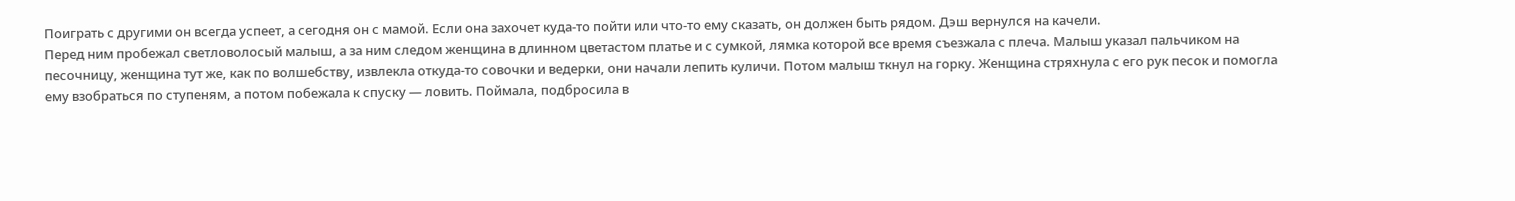Поиграть с другими он всегда успеет, а сегодня он с мамой. Если она захочет куда-то пойти или что-то ему сказать, он должен быть рядом. Дэш вернулся на качели.
Перед ним пробежал светловолосый малыш, а за ним следом женщина в длинном цветастом платье и с сумкой, лямка которой все время съезжала с плеча. Малыш указал пальчиком на песочницу, женщина тут же, как по волшебству, извлекла откуда-то совочки и ведерки, они начали лепить куличи. Потом малыш ткнул на горку. Женщина стряхнула с его рук песок и помогла ему взобраться по ступеням, а потом побежала к спуску — ловить. Поймала, подбросила в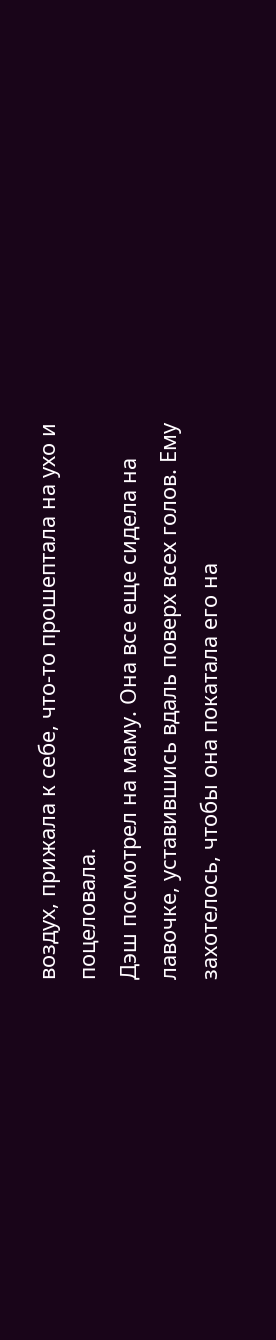воздух, прижала к себе, что-то прошептала на ухо и поцеловала.
Дэш посмотрел на маму. Она все еще сидела на лавочке, уставившись вдаль поверх всех голов. Ему захотелось, чтобы она покатала его на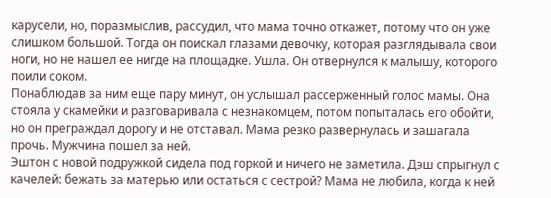карусели, но, поразмыслив, рассудил, что мама точно откажет, потому что он уже слишком большой. Тогда он поискал глазами девочку, которая разглядывала свои ноги, но не нашел ее нигде на площадке. Ушла. Он отвернулся к малышу, которого поили соком.
Понаблюдав за ним еще пару минут, он услышал рассерженный голос мамы. Она стояла у скамейки и разговаривала с незнакомцем, потом попыталась его обойти, но он преграждал дорогу и не отставал. Мама резко развернулась и зашагала прочь. Мужчина пошел за ней.
Эштон с новой подружкой сидела под горкой и ничего не заметила. Дэш спрыгнул с качелей: бежать за матерью или остаться с сестрой? Мама не любила, когда к ней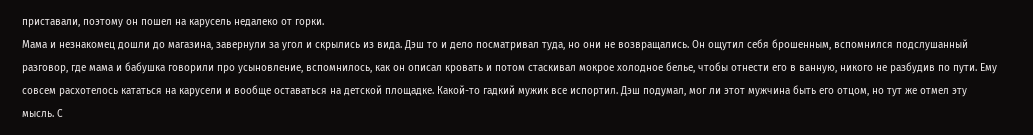приставали, поэтому он пошел на карусель недалеко от горки.
Мама и незнакомец дошли до магазина, завернули за угол и скрылись из вида. Дэш то и дело посматривал туда, но они не возвращались. Он ощутил себя брошенным, вспомнился подслушанный разговор, где мама и бабушка говорили про усыновление, вспомнилось, как он описал кровать и потом стаскивал мокрое холодное белье, чтобы отнести его в ванную, никого не разбудив по пути. Ему совсем расхотелось кататься на карусели и вообще оставаться на детской площадке. Какой-то гадкий мужик все испортил. Дэш подумал, мог ли этот мужчина быть его отцом, но тут же отмел эту мысль. С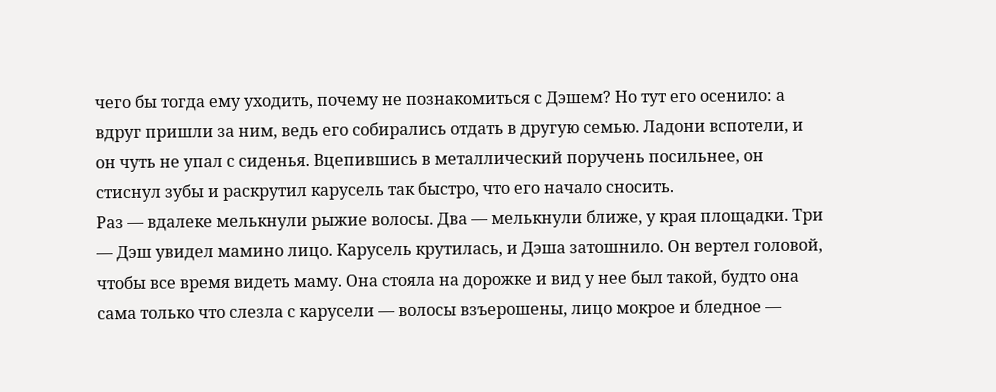чего бы тогда ему уходить, почему не познакомиться с Дэшем? Но тут его осенило: а вдруг пришли за ним, ведь его собирались отдать в другую семью. Ладони вспотели, и он чуть не упал с сиденья. Вцепившись в металлический поручень посильнее, он стиснул зубы и раскрутил карусель так быстро, что его начало сносить.
Раз — вдалеке мелькнули рыжие волосы. Два — мелькнули ближе, у края площадки. Три — Дэш увидел мамино лицо. Карусель крутилась, и Дэша затошнило. Он вертел головой, чтобы все время видеть маму. Она стояла на дорожке и вид у нее был такой, будто она сама только что слезла с карусели — волосы взъерошены, лицо мокрое и бледное —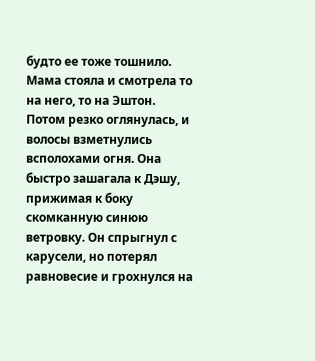будто ее тоже тошнило. Мама стояла и смотрела то на него, то на Эштон. Потом резко оглянулась, и волосы взметнулись всполохами огня. Она быстро зашагала к Дэшу, прижимая к боку скомканную синюю ветровку. Он спрыгнул с карусели, но потерял равновесие и грохнулся на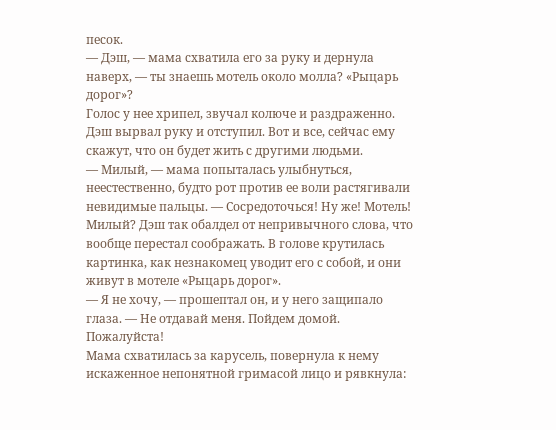песок.
— Дэш, — мама схватила его за руку и дернула наверх, — ты знаешь мотель около молла? «Рыцарь дорог»?
Голос у нее хрипел, звучал колюче и раздраженно. Дэш вырвал руку и отступил. Вот и все, сейчас ему скажут, что он будет жить с другими людьми.
— Милый, — мама попыталась улыбнуться, неестественно, будто рот против ее воли растягивали невидимые пальцы. — Сосредоточься! Ну же! Мотель!
Милый? Дэш так обалдел от непривычного слова, что вообще перестал соображать. В голове крутилась картинка, как незнакомец уводит его с собой, и они живут в мотеле «Рыцарь дорог».
— Я не хочу, — прошептал он, и у него защипало глаза. — Не отдавай меня. Пойдем домой. Пожалуйста!
Мама схватилась за карусель, повернула к нему искаженное непонятной гримасой лицо и рявкнула: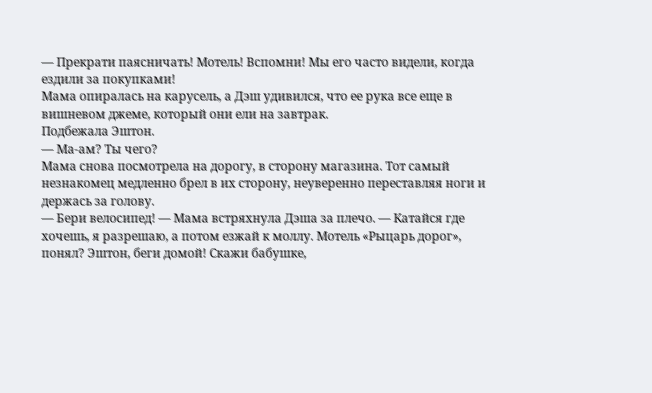— Прекрати паясничать! Мотель! Вспомни! Мы его часто видели, когда ездили за покупками!
Мама опиралась на карусель, а Дэш удивился, что ее рука все еще в вишневом джеме, который они ели на завтрак.
Подбежала Эштон.
— Ма-ам? Ты чего?
Мама снова посмотрела на дорогу, в сторону магазина. Тот самый незнакомец медленно брел в их сторону, неуверенно переставляя ноги и держась за голову.
— Бери велосипед! — Мама встряхнула Дэша за плечо. — Катайся где хочешь, я разрешаю, а потом езжай к моллу. Мотель «Рыцарь дорог», понял? Эштон, беги домой! Скажи бабушке,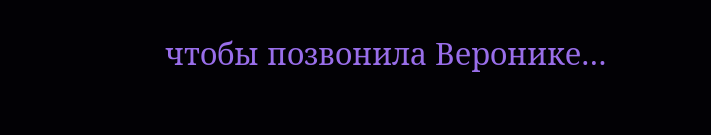чтобы позвонила Веронике…